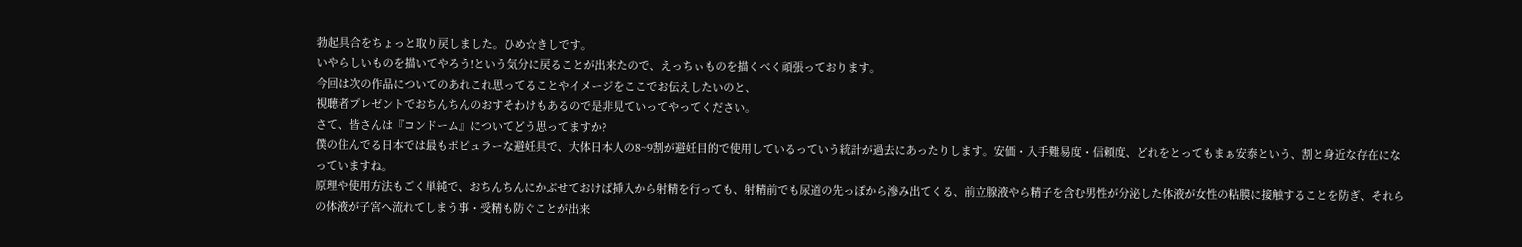勃起具合をちょっと取り戻しました。ひめ☆きしです。
いやらしいものを描いてやろう!という気分に戻ることが出来たので、えっちぃものを描くべく頑張っております。
今回は次の作品についてのあれこれ思ってることやイメージをここでお伝えしたいのと、
視聴者プレゼントでおちんちんのおすそわけもあるので是非見ていってやってください。
さて、皆さんは『コンドーム』についてどう思ってますか?
僕の住んでる日本では最もポピュラーな避妊具で、大体日本人の8~9割が避妊目的で使用しているっていう統計が過去にあったりします。安価・入手難易度・信頼度、どれをとってもまぁ安泰という、割と身近な存在になっていますね。
原理や使用方法もごく単純で、おちんちんにかぶせておけば挿入から射精を行っても、射精前でも尿道の先っぽから滲み出てくる、前立腺液やら精子を含む男性が分泌した体液が女性の粘膜に接触することを防ぎ、それらの体液が子宮へ流れてしまう事・受精も防ぐことが出来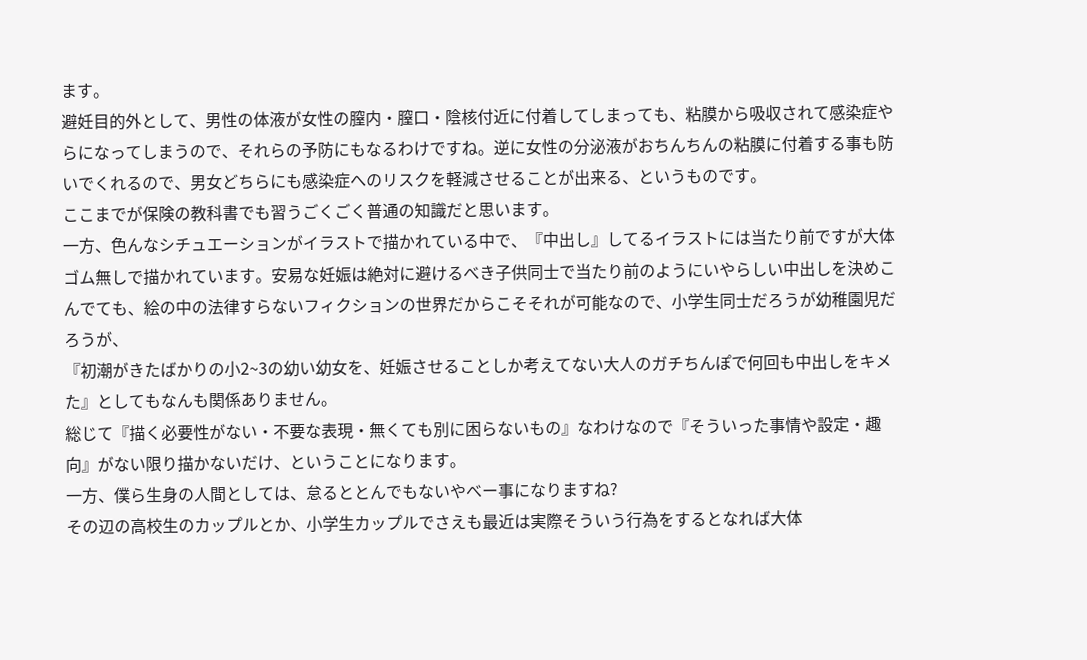ます。
避妊目的外として、男性の体液が女性の膣内・膣口・陰核付近に付着してしまっても、粘膜から吸収されて感染症やらになってしまうので、それらの予防にもなるわけですね。逆に女性の分泌液がおちんちんの粘膜に付着する事も防いでくれるので、男女どちらにも感染症へのリスクを軽減させることが出来る、というものです。
ここまでが保険の教科書でも習うごくごく普通の知識だと思います。
一方、色んなシチュエーションがイラストで描かれている中で、『中出し』してるイラストには当たり前ですが大体ゴム無しで描かれています。安易な妊娠は絶対に避けるべき子供同士で当たり前のようにいやらしい中出しを決めこんでても、絵の中の法律すらないフィクションの世界だからこそそれが可能なので、小学生同士だろうが幼稚園児だろうが、
『初潮がきたばかりの小2~3の幼い幼女を、妊娠させることしか考えてない大人のガチちんぽで何回も中出しをキメた』としてもなんも関係ありません。
総じて『描く必要性がない・不要な表現・無くても別に困らないもの』なわけなので『そういった事情や設定・趣向』がない限り描かないだけ、ということになります。
一方、僕ら生身の人間としては、怠るととんでもないやべー事になりますね?
その辺の高校生のカップルとか、小学生カップルでさえも最近は実際そういう行為をするとなれば大体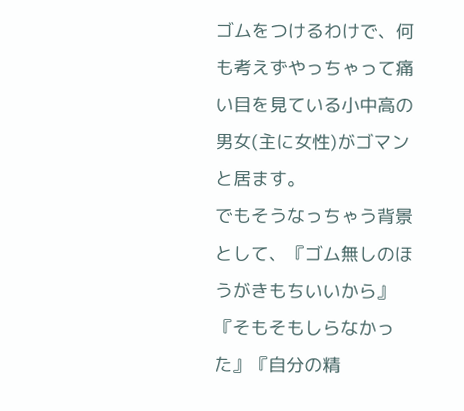ゴムをつけるわけで、何も考えずやっちゃって痛い目を見ている小中高の男女(主に女性)がゴマンと居ます。
でもそうなっちゃう背景として、『ゴム無しのほうがきもちいいから』『そもそもしらなかった』『自分の精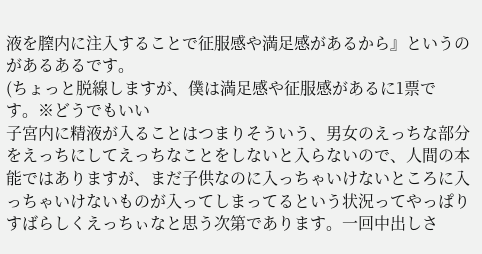液を膣内に注入することで征服感や満足感があるから』というのがあるあるです。
(ちょっと脱線しますが、僕は満足感や征服感があるに1票です。※どうでもいい
子宮内に精液が入ることはつまりそういう、男女のえっちな部分をえっちにしてえっちなことをしないと入らないので、人間の本能ではありますが、まだ子供なのに入っちゃいけないところに入っちゃいけないものが入ってしまってるという状況ってやっぱりすばらしくえっちぃなと思う次第であります。一回中出しさ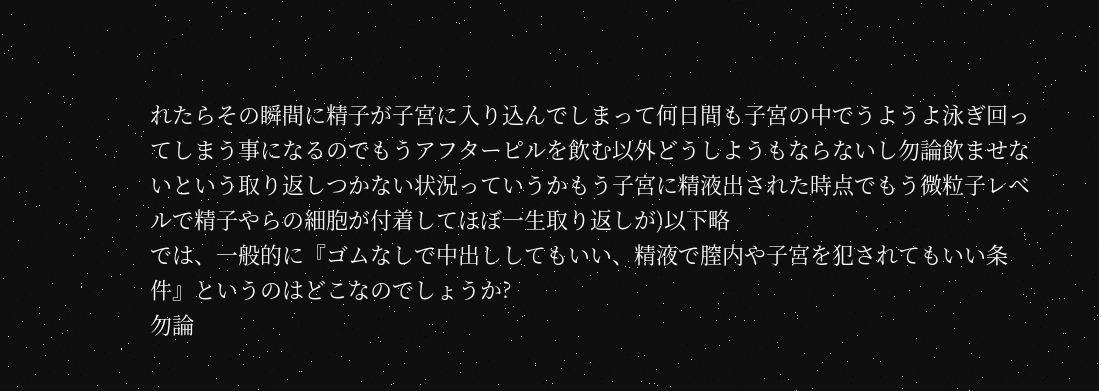れたらその瞬間に精子が子宮に入り込んでしまって何日間も子宮の中でうようよ泳ぎ回ってしまう事になるのでもうアフターピルを飲む以外どうしようもならないし勿論飲ませないという取り返しつかない状況っていうかもう子宮に精液出された時点でもう微粒子レベルで精子やらの細胞が付着してほぼ一生取り返しが)以下略
では、一般的に『ゴムなしで中出ししてもいい、精液で膣内や子宮を犯されてもいい条件』というのはどこなのでしょうか?
勿論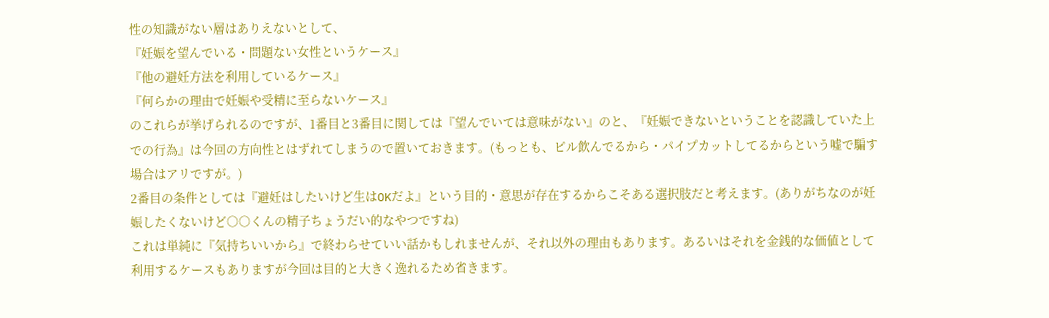性の知識がない層はありえないとして、
『妊娠を望んでいる・問題ない女性というケース』
『他の避妊方法を利用しているケース』
『何らかの理由で妊娠や受精に至らないケース』
のこれらが挙げられるのですが、1番目と3番目に関しては『望んでいては意味がない』のと、『妊娠できないということを認識していた上での行為』は今回の方向性とはずれてしまうので置いておきます。(もっとも、ピル飲んでるから・パイプカットしてるからという嘘で騙す場合はアリですが。)
2番目の条件としては『避妊はしたいけど生はOKだよ』という目的・意思が存在するからこそある選択肢だと考えます。(ありがちなのが妊娠したくないけど○○くんの精子ちょうだい的なやつですね)
これは単純に『気持ちいいから』で終わらせていい話かもしれませんが、それ以外の理由もあります。あるいはそれを金銭的な価値として利用するケースもありますが今回は目的と大きく逸れるため省きます。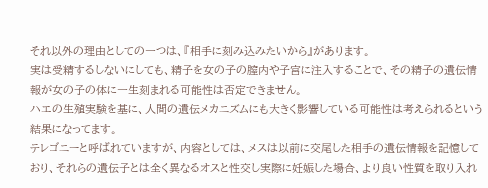それ以外の理由としての一つは、『相手に刻み込みたいから』があります。
実は受精するしないにしても、精子を女の子の膣内や子宮に注入することで、その精子の遺伝情報が女の子の体に一生刻まれる可能性は否定できません。
ハエの生殖実験を基に、人間の遺伝メカニズムにも大きく影響している可能性は考えられるという結果になってます。
テレゴニーと呼ばれていますが、内容としては、メスは以前に交尾した相手の遺伝情報を記憶しており、それらの遺伝子とは全く異なるオスと性交し実際に妊娠した場合、より良い性質を取り入れ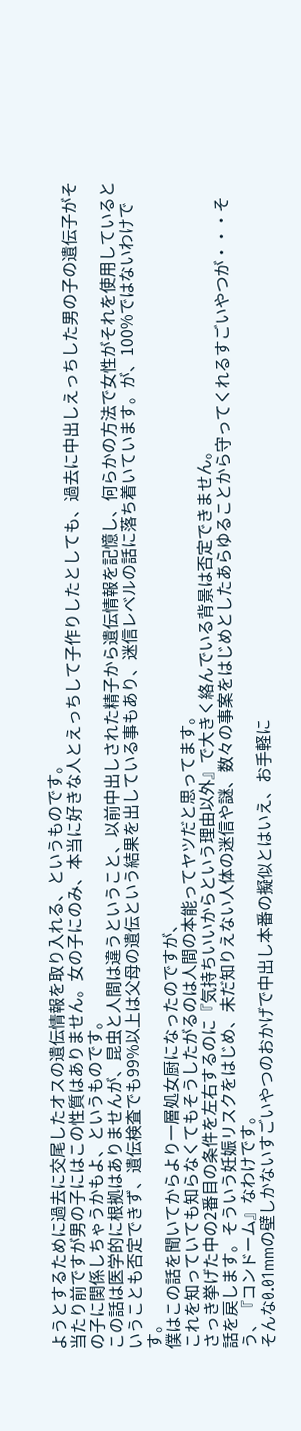ようとするために過去に交尾したオスの遺伝情報を取り入れる、というものです。
当たり前ですが男の子にはこの性質はありません。女の子にのみ、本当に好きな人とえっちして子作りしたとしても、過去に中出しえっちした男の子の遺伝子がその子に関係しちゃうかもよ、というものです。
この話は医学的に根拠はありませんが、昆虫と人間は違うということ、以前中出しされた精子から遺伝情報を記憶し、何らかの方法で女性がそれを使用しているということも否定できず、遺伝検査でも99%以上は父母の遺伝という結果を出している事もあり、迷信レベルの話に落ち着いています。が、100%ではないわけです。
僕はこの話を聞いてからより一層処女厨になったのですが、
これを知っていても知らなくてもそうしたがるのは人間の本能ってヤツだと思ってます。
さっき挙げた中の2番目の条件を左右するのに『気持ちいいからという理由以外』で大きく絡んでいる背景は否定できません。
話を戻します。そういう妊娠リスクをはじめ、未だ知りえない人体の迷信や謎、数々の事案をはじめとしたあらゆることから守ってくれるすごいやつが・・・そう、『コンドーム』なわけです。
そんな0.01mmの壁しかないすごいやつのおかげで中出し本番の擬似とはいえ、お手軽に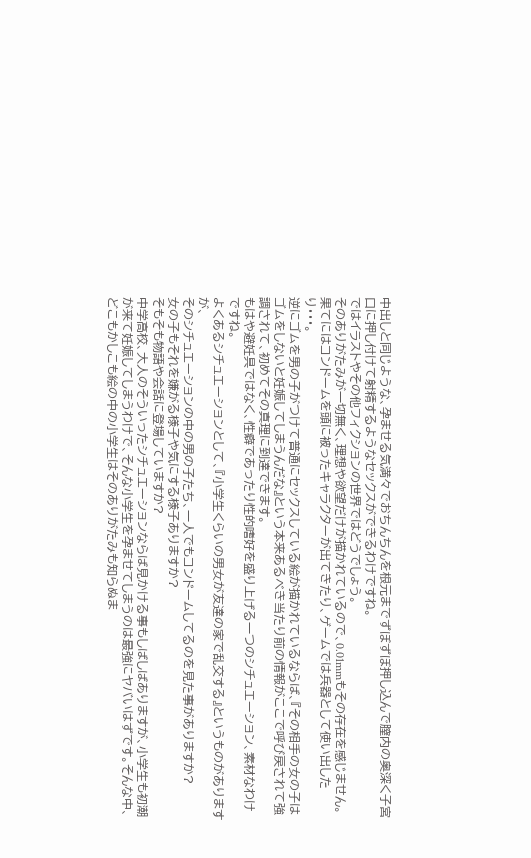中出しと同じような、孕ませる気満々でおちんちんを根元までずぼずぼ押し込んで膣内の奥深く子宮口に押し付けて射精するようなセックスができるわけですね。
ではイラストやその他フィクションの世界ではどうでしょう。
そのありがたみが一切無く、理想や欲望だけが描かれているので、0.01mmもその存在を感じません。
果てにはコンドームを頭に被ったキャラクターが出てきたり、ゲームでは兵器として使い出したり・・・。
逆にゴムを男の子がつけて普通にセックスしている絵が描かれているならば、『その相手の女の子はゴムをしないと妊娠してしまうんだな』という本来あるべき当たり前の情報がここで呼び戻されて強調されて、初めてその真理に到達できます。
もはや避妊具ではなく、性癖であったり性的嗜好を盛り上げる一つのシチュエーション、素材なわけですね。
よくあるシチュエーションとして、『小学生くらいの男女が友達の家で乱交する』というものがありますが、
そのシチュエーションの中の男の子たち、一人でもコンドームしてるのを見た事がありますか?
女の子もそれを嫌がる様子や気にする様子ありますか?
そもそも物語や会話に登場していますか?
中学高校、大人のそういったシチュエーションならば見かける事もしばしばありますが、小学生も初潮が来て妊娠してしまうわけで、そんな小学生を孕ませてしまうのは最強にヤバいはずです。そんな中、どこもかしこも絵の中の小学生はそのありがたみも知らぬま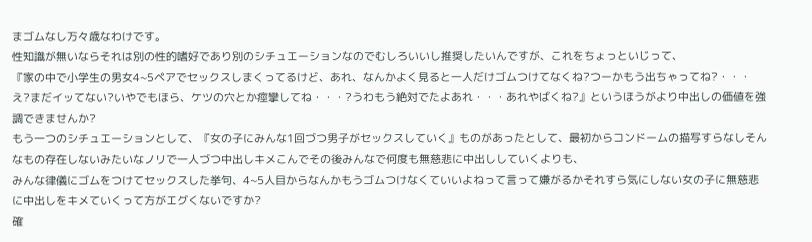まゴムなし万々歳なわけです。
性知識が無いならそれは別の性的嗜好であり別のシチュエーションなのでむしろいいし推奨したいんですが、これをちょっといじって、
『家の中で小学生の男女4~5ペアでセックスしまくってるけど、あれ、なんかよく見ると一人だけゴムつけてなくね?つーかもう出ちゃってね?・・・え?まだイッてない?いやでもほら、ケツの穴とか痙攣してね・・・?うわもう絶対でたよあれ・・・あれやばくね?』というほうがより中出しの価値を強調できませんか?
もう一つのシチュエーションとして、『女の子にみんな1回づつ男子がセックスしていく』ものがあったとして、最初からコンドームの描写すらなしそんなもの存在しないみたいなノリで一人づつ中出しキメこんでその後みんなで何度も無慈悲に中出ししていくよりも、
みんな律儀にゴムをつけてセックスした挙句、4~5人目からなんかもうゴムつけなくていいよねって言って嫌がるかそれすら気にしない女の子に無慈悲に中出しをキメていくって方がエグくないですか?
確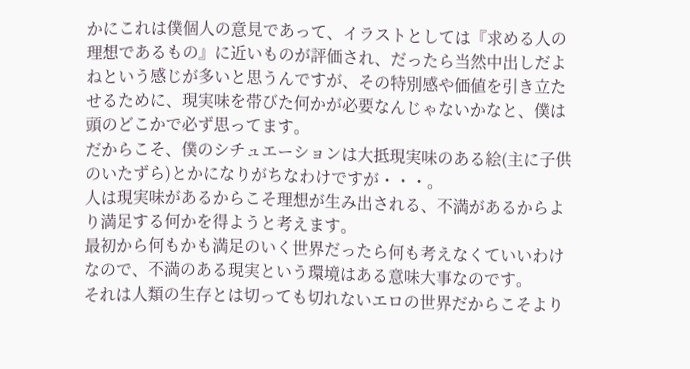かにこれは僕個人の意見であって、イラストとしては『求める人の理想であるもの』に近いものが評価され、だったら当然中出しだよねという感じが多いと思うんですが、その特別感や価値を引き立たせるために、現実味を帯びた何かが必要なんじゃないかなと、僕は頭のどこかで必ず思ってます。
だからこそ、僕のシチュエーションは大抵現実味のある絵(主に子供のいたずら)とかになりがちなわけですが・・・。
人は現実味があるからこそ理想が生み出される、不満があるからより満足する何かを得ようと考えます。
最初から何もかも満足のいく世界だったら何も考えなくていいわけなので、不満のある現実という環境はある意味大事なのです。
それは人類の生存とは切っても切れないエロの世界だからこそより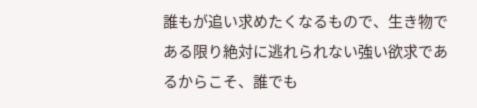誰もが追い求めたくなるもので、生き物である限り絶対に逃れられない強い欲求であるからこそ、誰でも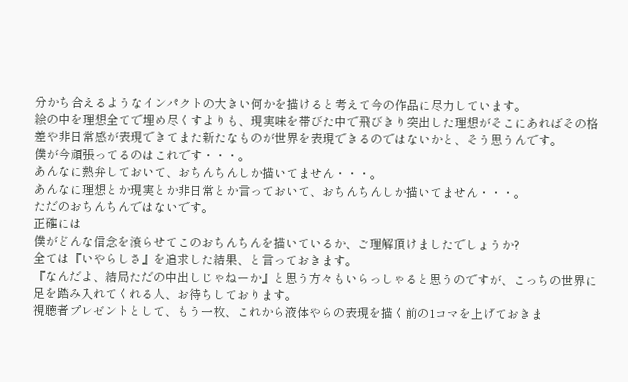分かち合えるようなインパクトの大きい何かを描けると考えて今の作品に尽力しています。
絵の中を理想全てで埋め尽くすよりも、現実味を帯びた中で飛びきり突出した理想がそこにあればその格差や非日常感が表現できてまた新たなものが世界を表現できるのではないかと、そう思うんです。
僕が今頑張ってるのはこれです・・・。
あんなに熱弁しておいて、おちんちんしか描いてません・・・。
あんなに理想とか現実とか非日常とか言っておいて、おちんちんしか描いてません・・・。
ただのおちんちんではないです。
正確には
僕がどんな信念を滾らせてこのおちんちんを描いているか、ご理解頂けましたでしょうか?
全ては『いやらしさ』を追求した結果、と言っておきます。
『なんだよ、結局ただの中出しじゃねーか』と思う方々もいらっしゃると思うのですが、こっちの世界に足を踏み入れてくれる人、お待ちしております。
視聴者プレゼントとして、もう一枚、これから液体やらの表現を描く前の1コマを上げておきま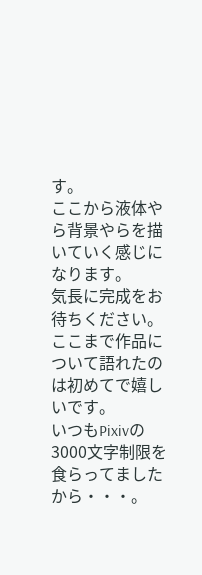す。
ここから液体やら背景やらを描いていく感じになります。
気長に完成をお待ちください。
ここまで作品について語れたのは初めてで嬉しいです。
いつもPixivの3000文字制限を食らってましたから・・・。